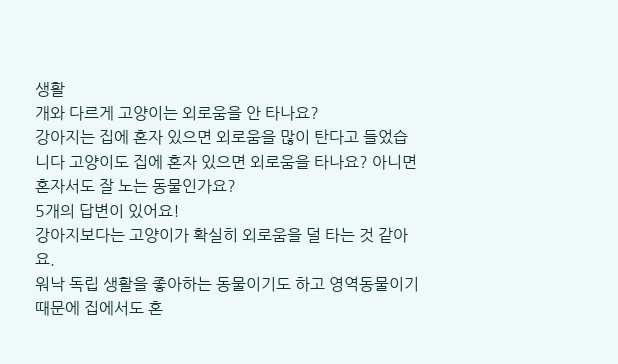생활
개와 다르게 고양이는 외로움을 안 타나요?
강아지는 집에 혼자 있으면 외로움을 많이 탄다고 들었습니다 고양이도 집에 혼자 있으면 외로움을 타나요? 아니면 혼자서도 잘 노는 동물인가요?
5개의 답변이 있어요!
강아지보다는 고양이가 확실히 외로움을 덜 타는 것 같아요.
워낙 독립 생활을 좋아하는 동물이기도 하고 영역동물이기 때문에 집에서도 혼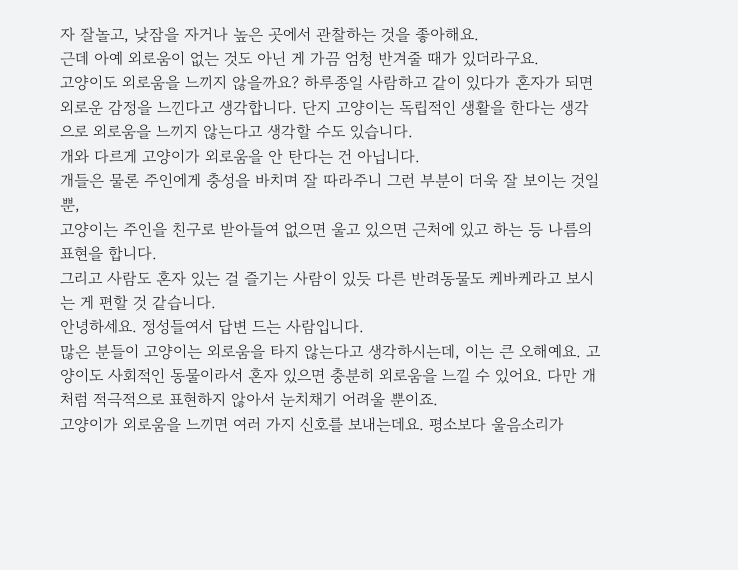자 잘놀고, 낮잠을 자거나 높은 곳에서 관찰하는 것을 좋아해요.
근데 아예 외로움이 없는 것도 아닌 게 가끔 엄청 반겨줄 때가 있더라구요.
고양이도 외로움을 느끼지 않을까요? 하루종일 사람하고 같이 있다가 혼자가 되면 외로운 감정을 느낀다고 생각합니다. 단지 고양이는 독립적인 생활을 한다는 생각으로 외로움을 느끼지 않는다고 생각할 수도 있습니다.
개와 다르게 고양이가 외로움을 안 탄다는 건 아닙니다.
개들은 물론 주인에게 충성을 바치며 잘 따라주니 그런 부분이 더욱 잘 보이는 것일 뿐,
고양이는 주인을 친구로 받아들여 없으면 울고 있으면 근처에 있고 하는 등 나름의 표현을 합니다.
그리고 사람도 혼자 있는 걸 즐기는 사람이 있듯 다른 반려동물도 케바케라고 보시는 게 편할 것 같습니다.
안녕하세요. 정성들여서 답변 드는 사람입니다.
많은 분들이 고양이는 외로움을 타지 않는다고 생각하시는데, 이는 큰 오해예요. 고양이도 사회적인 동물이라서 혼자 있으면 충분히 외로움을 느낄 수 있어요. 다만 개처럼 적극적으로 표현하지 않아서 눈치채기 어려울 뿐이죠.
고양이가 외로움을 느끼면 여러 가지 신호를 보내는데요. 평소보다 울음소리가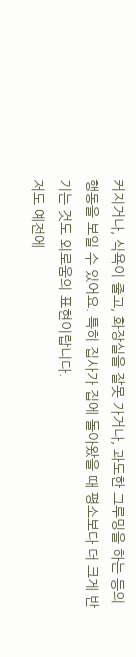커지거나, 식욕이 줄고, 화장실을 잘못 가거나, 과도한 그루밍을 하는 등의 행동을 보일 수 있어요. 특히 집사가 집에 돌아왔을 때 평소보다 더 크게 반기는 것도 외로움의 표현이랍니다.
저도 예전에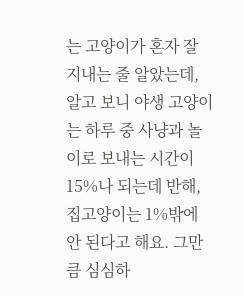는 고양이가 혼자 잘 지내는 줄 알았는데, 알고 보니 야생 고양이는 하루 중 사냥과 놀이로 보내는 시간이 15%나 되는데 반해, 집고양이는 1%밖에 안 된다고 해요. 그만큼 심심하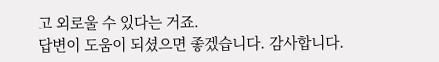고 외로울 수 있다는 거죠.
답변이 도움이 되셨으면 좋겠습니다. 감사합니다.